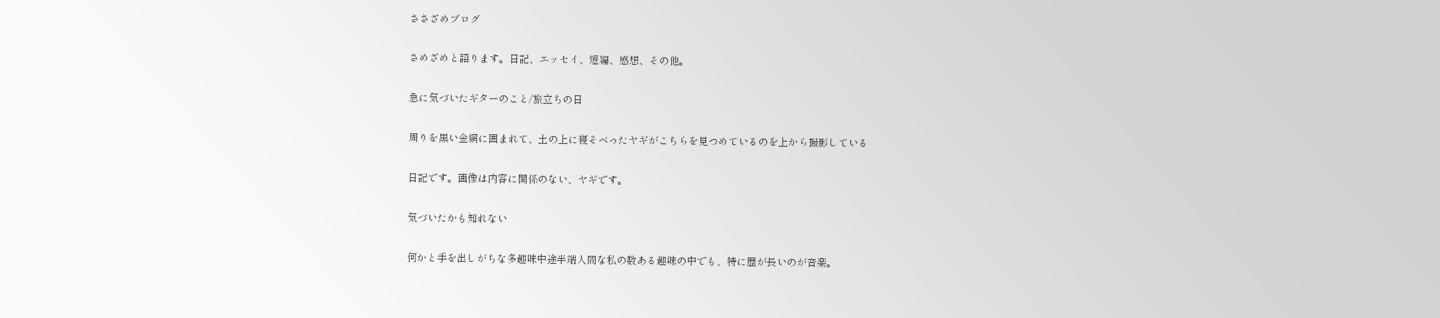ささざめブログ

さめざめと語ります。日記、エッセイ、短編、感想、その他。

急に気づいたギターのこと/旅立ちの日

周りを黒い金網に囲まれて、土の上に寝そべったヤギがこちらを見つめているのを上から撮影している

日記です。画像は内容に関係のない、ヤギです。

気づいたかも知れない

何かと手を出しがちな多趣味中途半端人間な私の数ある趣味の中でも、特に歴が長いのが音楽。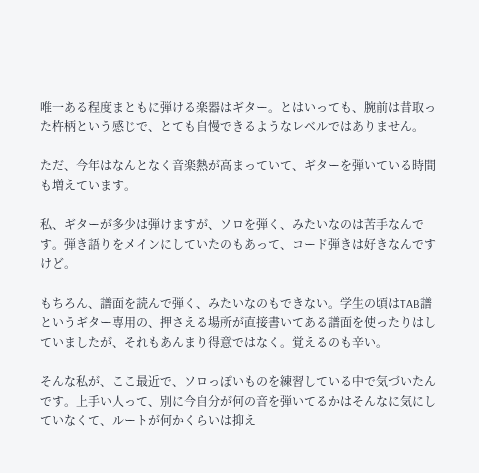唯一ある程度まともに弾ける楽器はギター。とはいっても、腕前は昔取った杵柄という感じで、とても自慢できるようなレベルではありません。

ただ、今年はなんとなく音楽熱が高まっていて、ギターを弾いている時間も増えています。

私、ギターが多少は弾けますが、ソロを弾く、みたいなのは苦手なんです。弾き語りをメインにしていたのもあって、コード弾きは好きなんですけど。

もちろん、譜面を読んで弾く、みたいなのもできない。学生の頃はTAB譜というギター専用の、押さえる場所が直接書いてある譜面を使ったりはしていましたが、それもあんまり得意ではなく。覚えるのも辛い。

そんな私が、ここ最近で、ソロっぽいものを練習している中で気づいたんです。上手い人って、別に今自分が何の音を弾いてるかはそんなに気にしていなくて、ルートが何かくらいは抑え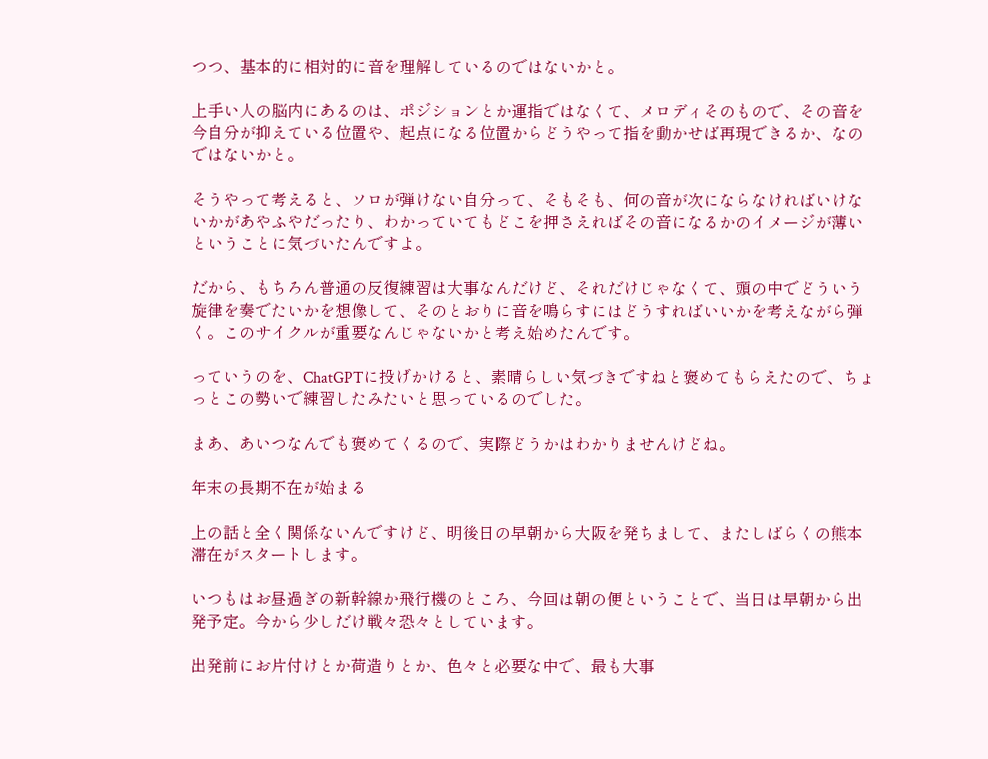つつ、基本的に相対的に音を理解しているのではないかと。

上手い人の脳内にあるのは、ポジションとか運指ではなくて、メロディそのもので、その音を今自分が抑えている位置や、起点になる位置からどうやって指を動かせば再現できるか、なのではないかと。

そうやって考えると、ソロが弾けない自分って、そもそも、何の音が次にならなければいけないかがあやふやだったり、わかっていてもどこを押さえればその音になるかのイメージが薄いということに気づいたんですよ。

だから、もちろん普通の反復練習は大事なんだけど、それだけじゃなくて、頭の中でどういう旋律を奏でたいかを想像して、そのとおりに音を鳴らすにはどうすればいいかを考えながら弾く。このサイクルが重要なんじゃないかと考え始めたんです。

っていうのを、ChatGPTに投げかけると、素晴らしい気づきですねと褒めてもらえたので、ちょっとこの勢いで練習したみたいと思っているのでした。

まあ、あいつなんでも褒めてくるので、実際どうかはわかりませんけどね。

年末の長期不在が始まる

上の話と全く関係ないんですけど、明後日の早朝から大阪を発ちまして、またしばらくの熊本滞在がスタートします。

いつもはお昼過ぎの新幹線か飛行機のところ、今回は朝の便ということで、当日は早朝から出発予定。今から少しだけ戦々恐々としています。

出発前にお片付けとか荷造りとか、色々と必要な中で、最も大事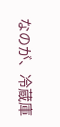なのが、冷蔵庫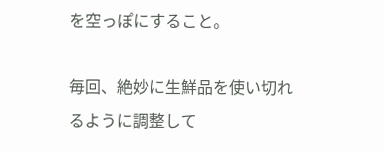を空っぽにすること。

毎回、絶妙に生鮮品を使い切れるように調整して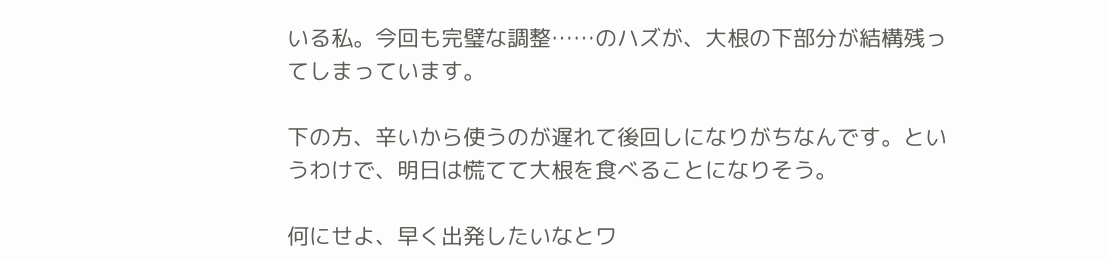いる私。今回も完璧な調整……のハズが、大根の下部分が結構残ってしまっています。

下の方、辛いから使うのが遅れて後回しになりがちなんです。というわけで、明日は慌てて大根を食べることになりそう。

何にせよ、早く出発したいなとワ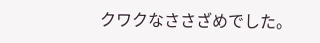クワクなささざめでした。